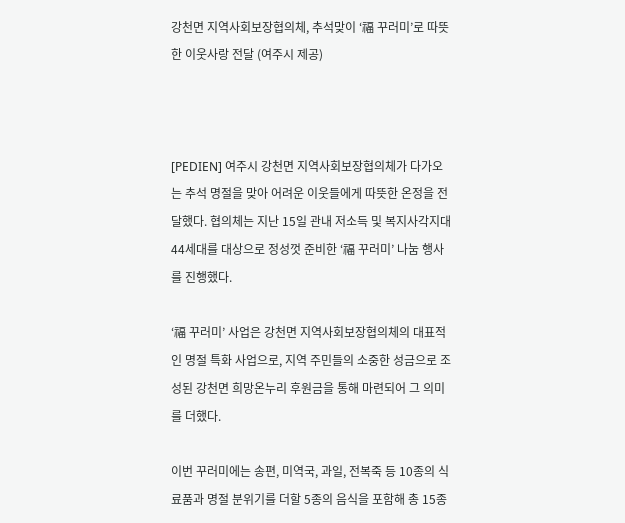강천면 지역사회보장협의체, 추석맞이 ‘福 꾸러미’로 따뜻한 이웃사랑 전달 (여주시 제공)



[PEDIEN] 여주시 강천면 지역사회보장협의체가 다가오는 추석 명절을 맞아 어려운 이웃들에게 따뜻한 온정을 전달했다. 협의체는 지난 15일 관내 저소득 및 복지사각지대 44세대를 대상으로 정성껏 준비한 ‘福 꾸러미’ 나눔 행사를 진행했다.

‘福 꾸러미’ 사업은 강천면 지역사회보장협의체의 대표적인 명절 특화 사업으로, 지역 주민들의 소중한 성금으로 조성된 강천면 희망온누리 후원금을 통해 마련되어 그 의미를 더했다.

이번 꾸러미에는 송편, 미역국, 과일, 전복죽 등 10종의 식료품과 명절 분위기를 더할 5종의 음식을 포함해 총 15종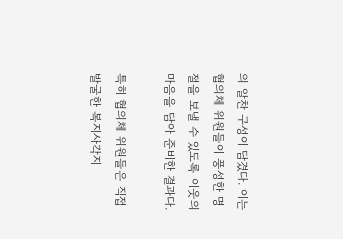의 알찬 구성이 담겼다. 이는 협의체 위원들이 풍성한 명절을 보낼 수 있도록 이웃의 마음을 담아 준비한 결과다.

특히 협의체 위원들은 직접 발굴한 복지사각지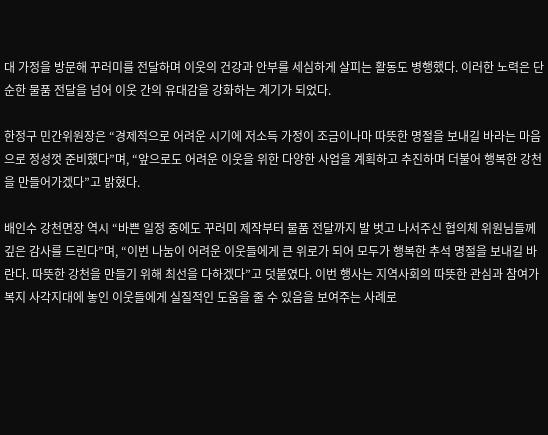대 가정을 방문해 꾸러미를 전달하며 이웃의 건강과 안부를 세심하게 살피는 활동도 병행했다. 이러한 노력은 단순한 물품 전달을 넘어 이웃 간의 유대감을 강화하는 계기가 되었다.

한정구 민간위원장은 “경제적으로 어려운 시기에 저소득 가정이 조금이나마 따뜻한 명절을 보내길 바라는 마음으로 정성껏 준비했다”며, “앞으로도 어려운 이웃을 위한 다양한 사업을 계획하고 추진하며 더불어 행복한 강천을 만들어가겠다”고 밝혔다.

배인수 강천면장 역시 “바쁜 일정 중에도 꾸러미 제작부터 물품 전달까지 발 벗고 나서주신 협의체 위원님들께 깊은 감사를 드린다”며, “이번 나눔이 어려운 이웃들에게 큰 위로가 되어 모두가 행복한 추석 명절을 보내길 바란다. 따뜻한 강천을 만들기 위해 최선을 다하겠다”고 덧붙였다. 이번 행사는 지역사회의 따뜻한 관심과 참여가 복지 사각지대에 놓인 이웃들에게 실질적인 도움을 줄 수 있음을 보여주는 사례로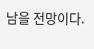남을 전망이다.